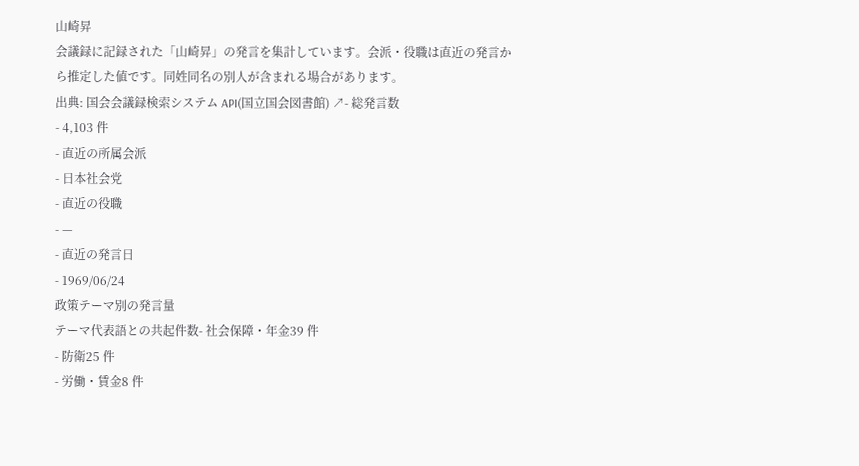山崎昇
会議録に記録された「山崎昇」の発言を集計しています。会派・役職は直近の発言から推定した値です。同姓同名の別人が含まれる場合があります。
出典: 国会会議録検索システム API(国立国会図書館) ↗- 総発言数
- 4,103 件
- 直近の所属会派
- 日本社会党
- 直近の役職
- —
- 直近の発言日
- 1969/06/24
政策テーマ別の発言量
テーマ代表語との共起件数- 社会保障・年金39 件
- 防衛25 件
- 労働・賃金8 件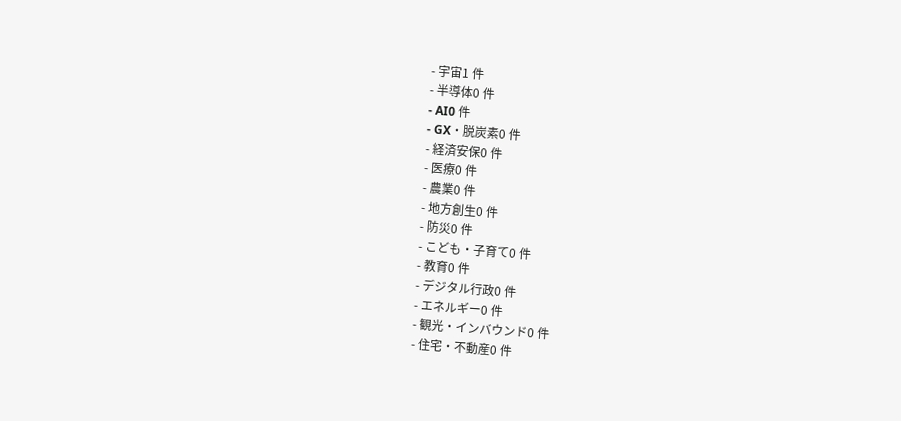- 宇宙1 件
- 半導体0 件
- AI0 件
- GX・脱炭素0 件
- 経済安保0 件
- 医療0 件
- 農業0 件
- 地方創生0 件
- 防災0 件
- こども・子育て0 件
- 教育0 件
- デジタル行政0 件
- エネルギー0 件
- 観光・インバウンド0 件
- 住宅・不動産0 件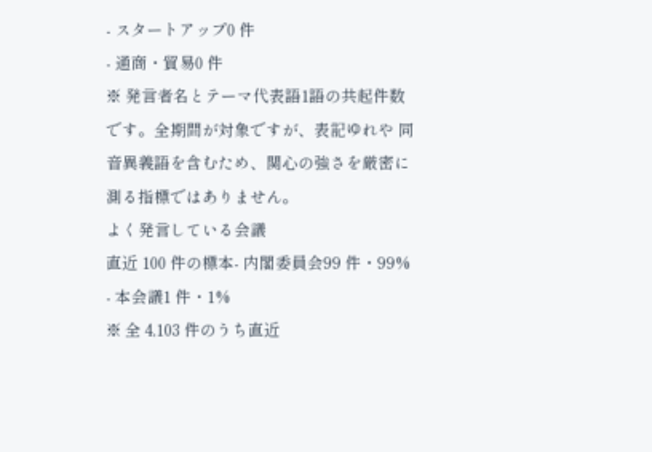- スタートアップ0 件
- 通商・貿易0 件
※ 発言者名とテーマ代表語1語の共起件数です。全期間が対象ですが、表記ゆれや 同音異義語を含むため、関心の強さを厳密に測る指標ではありません。
よく発言している会議
直近 100 件の標本- 内閣委員会99 件・99%
- 本会議1 件・1%
※ 全 4,103 件のうち直近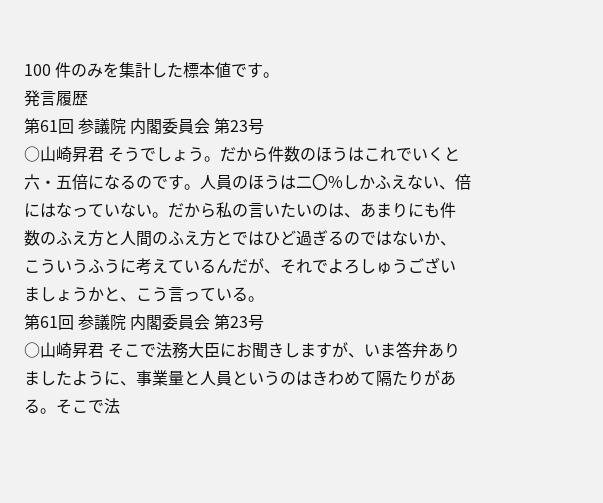100 件のみを集計した標本値です。
発言履歴
第61回 参議院 内閣委員会 第23号
○山崎昇君 そうでしょう。だから件数のほうはこれでいくと六・五倍になるのです。人員のほうは二〇%しかふえない、倍にはなっていない。だから私の言いたいのは、あまりにも件数のふえ方と人間のふえ方とではひど過ぎるのではないか、こういうふうに考えているんだが、それでよろしゅうございましょうかと、こう言っている。
第61回 参議院 内閣委員会 第23号
○山崎昇君 そこで法務大臣にお聞きしますが、いま答弁ありましたように、事業量と人員というのはきわめて隔たりがある。そこで法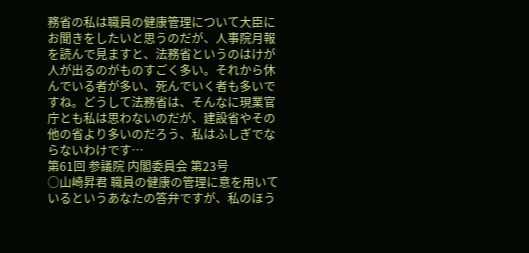務省の私は職員の健康管理について大臣にお聞きをしたいと思うのだが、人事院月報を読んで見ますと、法務省というのはけが人が出るのがものすごく多い。それから休んでいる者が多い、死んでいく者も多いですね。どうして法務省は、そんなに現業官庁とも私は思わないのだが、建設省やその他の省より多いのだろう、私はふしぎでならないわけです…
第61回 参議院 内閣委員会 第23号
○山崎昇君 職員の健康の管理に意を用いているというあなたの答弁ですが、私のほう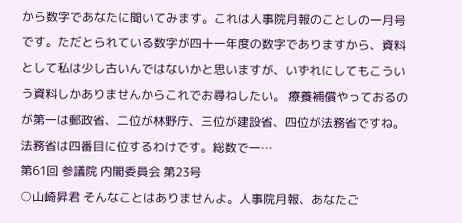から数字であなたに聞いてみます。これは人事院月報のことしの一月号です。ただとられている数字が四十一年度の数字でありますから、資料として私は少し古いんではないかと思いますが、いずれにしてもこういう資料しかありませんからこれでお尋ねしたい。 療養補償やっておるのが第一は郵政省、二位が林野庁、三位が建設省、四位が法務省ですね。法務省は四番目に位するわけです。総数で一…
第61回 参議院 内閣委員会 第23号
○山崎昇君 そんなことはありませんよ。人事院月報、あなたご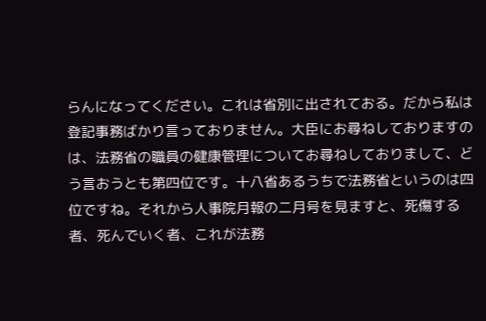らんになってください。これは省別に出されておる。だから私は登記事務ばかり言っておりません。大臣にお尋ねしておりますのは、法務省の職員の健康管理についてお尋ねしておりまして、どう言おうとも第四位です。十八省あるうちで法務省というのは四位ですね。それから人事院月報の二月号を見ますと、死傷する者、死んでいく者、これが法務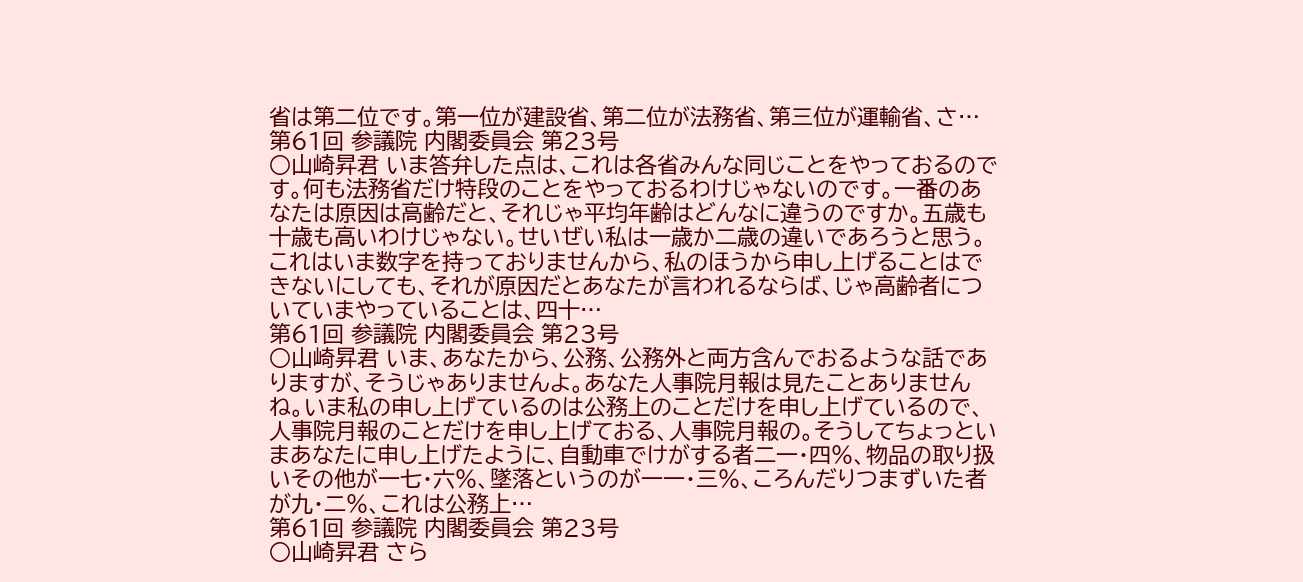省は第二位です。第一位が建設省、第二位が法務省、第三位が運輸省、さ…
第61回 参議院 内閣委員会 第23号
○山崎昇君 いま答弁した点は、これは各省みんな同じことをやっておるのです。何も法務省だけ特段のことをやっておるわけじゃないのです。一番のあなたは原因は高齢だと、それじゃ平均年齢はどんなに違うのですか。五歳も十歳も高いわけじゃない。せいぜい私は一歳か二歳の違いであろうと思う。これはいま数字を持っておりませんから、私のほうから申し上げることはできないにしても、それが原因だとあなたが言われるならば、じゃ高齢者についていまやっていることは、四十…
第61回 参議院 内閣委員会 第23号
○山崎昇君 いま、あなたから、公務、公務外と両方含んでおるような話でありますが、そうじゃありませんよ。あなた人事院月報は見たことありませんね。いま私の申し上げているのは公務上のことだけを申し上げているので、人事院月報のことだけを申し上げておる、人事院月報の。そうしてちょっといまあなたに申し上げたように、自動車でけがする者二一・四%、物品の取り扱いその他が一七・六%、墜落というのが一一・三%、ころんだりつまずいた者が九・二%、これは公務上…
第61回 参議院 内閣委員会 第23号
○山崎昇君 さら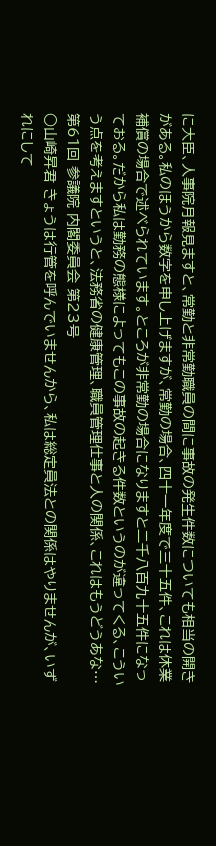に大臣、人事院月報見ますと、常勤と非常勤職員の間に事故の発生件数についても相当の開きがある。私のほうから数字を申し上げますが、常勤の場合、四十一年度で三十五件、これは休業補償の場合で述べられています。ところが非常勤の場合になりますと二千八百九十五件になっておる。だから私は勤務の態様によってもこの事故の起きる件数というのが違ってくる、こういう点を考えますというと、法務省の健康管理、職員管理仕事と人の関係、これはもうどうあな…
第61回 参議院 内閣委員会 第23号
○山崎昇君 きょうは行管を呼んでいませんから、私は総定員法との関係はやりませんが、いずれにして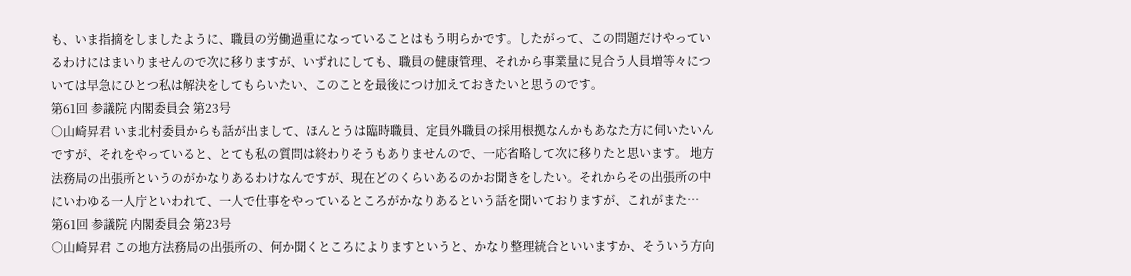も、いま指摘をしましたように、職員の労働過重になっていることはもう明らかです。したがって、この問題だけやっているわけにはまいりませんので次に移りますが、いずれにしても、職員の健康管理、それから事業量に見合う人員増等々については早急にひとつ私は解決をしてもらいたい、このことを最後につけ加えておきたいと思うのです。
第61回 参議院 内閣委員会 第23号
○山崎昇君 いま北村委員からも話が出まして、ほんとうは臨時職員、定員外職員の採用根拠なんかもあなた方に伺いたいんですが、それをやっていると、とても私の質問は終わりそうもありませんので、一応省略して次に移りたと思います。 地方法務局の出張所というのがかなりあるわけなんですが、現在どのくらいあるのかお聞きをしたい。それからその出張所の中にいわゆる一人庁といわれて、一人で仕事をやっているところがかなりあるという話を聞いておりますが、これがまた…
第61回 参議院 内閣委員会 第23号
○山崎昇君 この地方法務局の出張所の、何か聞くところによりますというと、かなり整理統合といいますか、そういう方向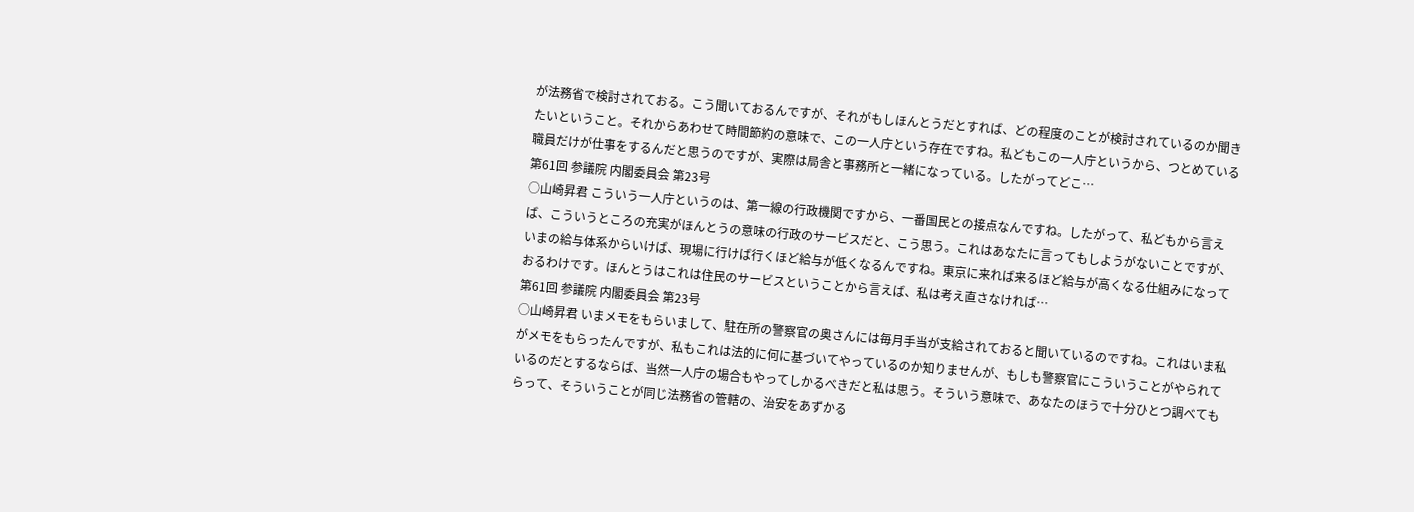が法務省で検討されておる。こう聞いておるんですが、それがもしほんとうだとすれば、どの程度のことが検討されているのか聞きたいということ。それからあわせて時間節約の意味で、この一人庁という存在ですね。私どもこの一人庁というから、つとめている職員だけが仕事をするんだと思うのですが、実際は局舎と事務所と一緒になっている。したがってどこ…
第61回 参議院 内閣委員会 第23号
○山崎昇君 こういう一人庁というのは、第一線の行政機関ですから、一番国民との接点なんですね。したがって、私どもから言えば、こういうところの充実がほんとうの意味の行政のサービスだと、こう思う。これはあなたに言ってもしようがないことですが、いまの給与体系からいけば、現場に行けば行くほど給与が低くなるんですね。東京に来れば来るほど給与が高くなる仕組みになっておるわけです。ほんとうはこれは住民のサービスということから言えば、私は考え直さなければ…
第61回 参議院 内閣委員会 第23号
○山崎昇君 いまメモをもらいまして、駐在所の警察官の奥さんには毎月手当が支給されておると聞いているのですね。これはいま私がメモをもらったんですが、私もこれは法的に何に基づいてやっているのか知りませんが、もしも警察官にこういうことがやられているのだとするならば、当然一人庁の場合もやってしかるべきだと私は思う。そういう意味で、あなたのほうで十分ひとつ調べてもらって、そういうことが同じ法務省の管轄の、治安をあずかる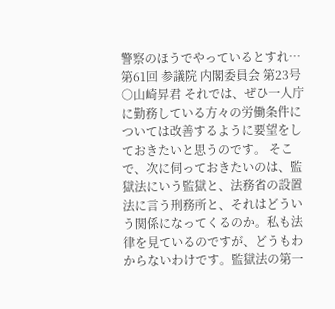警察のほうでやっているとすれ…
第61回 参議院 内閣委員会 第23号
○山崎昇君 それでは、ぜひ一人庁に勤務している方々の労働条件については改善するように要望をしておきたいと思うのです。 そこで、次に伺っておきたいのは、監獄法にいう監獄と、法務省の設置法に言う刑務所と、それはどういう関係になってくるのか。私も法律を見ているのですが、どうもわからないわけです。監獄法の第一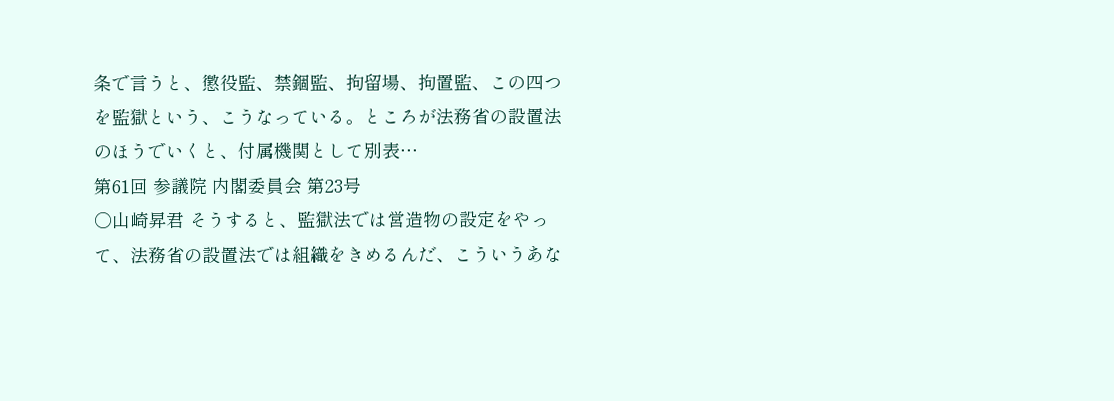条で言うと、懲役監、禁錮監、拘留場、拘置監、この四つを監獄という、こうなっている。ところが法務省の設置法のほうでいくと、付属機関として別表…
第61回 参議院 内閣委員会 第23号
○山崎昇君 そうすると、監獄法では営造物の設定をやって、法務省の設置法では組織をきめるんだ、こういうあな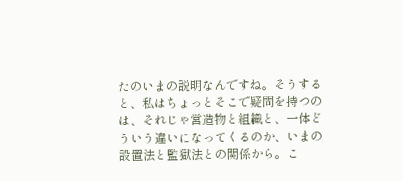たのいまの説明なんですね。そうすると、私はちょっとそこで疑問を持つのは、それじゃ営造物と組織と、一体どういう違いになってくるのか、いまの設置法と監獄法との関係から。こ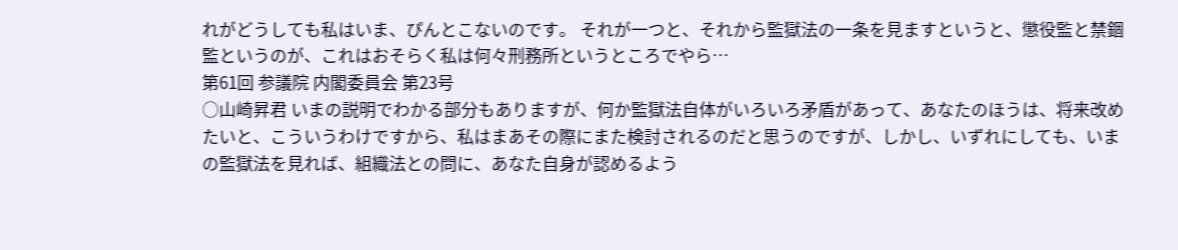れがどうしても私はいま、ぴんとこないのです。 それが一つと、それから監獄法の一条を見ますというと、懲役監と禁錮監というのが、これはおそらく私は何々刑務所というところでやら…
第61回 参議院 内閣委員会 第23号
○山崎昇君 いまの説明でわかる部分もありますが、何か監獄法自体がいろいろ矛盾があって、あなたのほうは、将来改めたいと、こういうわけですから、私はまあその際にまた検討されるのだと思うのですが、しかし、いずれにしても、いまの監獄法を見れば、組織法との問に、あなた自身が認めるよう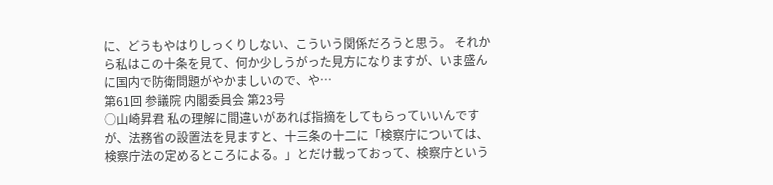に、どうもやはりしっくりしない、こういう関係だろうと思う。 それから私はこの十条を見て、何か少しうがった見方になりますが、いま盛んに国内で防衛問題がやかましいので、や…
第61回 参議院 内閣委員会 第23号
○山崎昇君 私の理解に間違いがあれば指摘をしてもらっていいんですが、法務省の設置法を見ますと、十三条の十二に「検察庁については、検察庁法の定めるところによる。」とだけ載っておって、検察庁という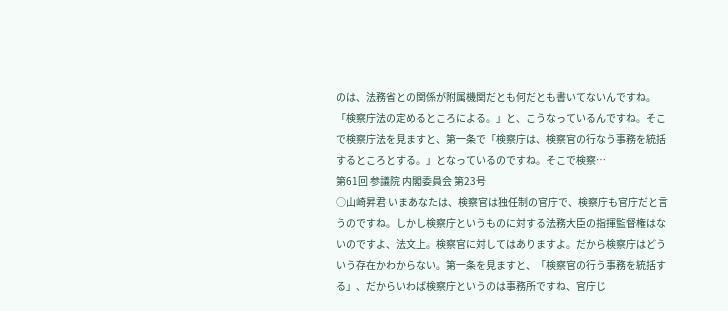のは、法務省との関係が附属機関だとも何だとも書いてないんですね。「検察庁法の定めるところによる。」と、こうなっているんですね。そこで検察庁法を見ますと、第一条で「検察庁は、検察官の行なう事務を統括するところとする。」となっているのですね。そこで検察…
第61回 参議院 内閣委員会 第23号
○山崎昇君 いまあなたは、検察官は独任制の官庁で、検察庁も官庁だと言うのですね。しかし検察庁というものに対する法務大臣の指揮監督権はないのですよ、法文上。検察官に対してはありますよ。だから検察庁はどういう存在かわからない。第一条を見ますと、「検察官の行う事務を統括する」、だからいわば検察庁というのは事務所ですね、官庁じ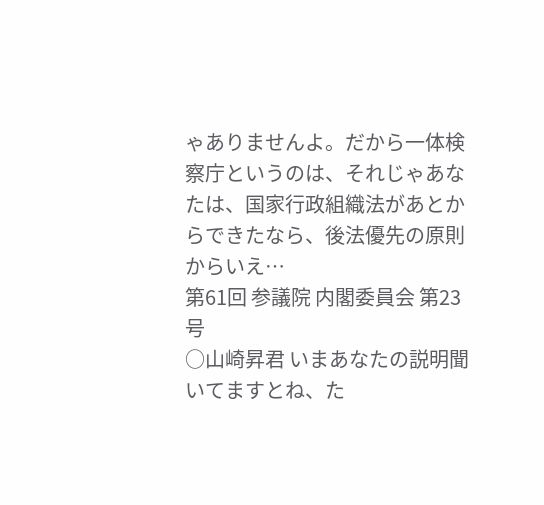ゃありませんよ。だから一体検察庁というのは、それじゃあなたは、国家行政組織法があとからできたなら、後法優先の原則からいえ…
第61回 参議院 内閣委員会 第23号
○山崎昇君 いまあなたの説明聞いてますとね、た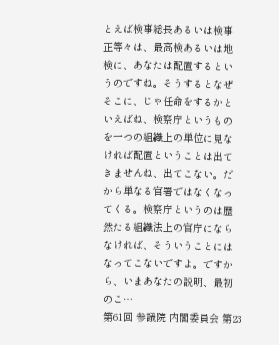とえば検事総長あるいは検事正等々は、最高検あるいは地検に、あなたは配置するというのですね。そうするとなぜそこに、じゃ任命をするかといえばね、検察庁というものを一つの組織上の単位に見なければ配置ということは出てきませんね、出てこない。だから単なる官署ではなくなってくる。検察庁というのは歴然たる組織法上の官庁にならなければ、そういうことにはなってこないですよ。ですから、いまあなたの説明、最初のこ…
第61回 参議院 内閣委員会 第23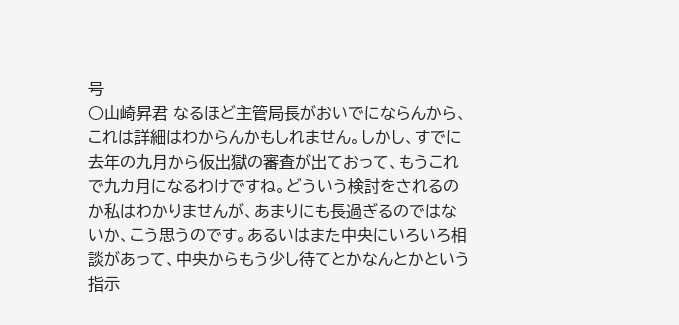号
○山崎昇君 なるほど主管局長がおいでにならんから、これは詳細はわからんかもしれません。しかし、すでに去年の九月から仮出獄の審査が出ておって、もうこれで九カ月になるわけですね。どういう検討をされるのか私はわかりませんが、あまりにも長過ぎるのではないか、こう思うのです。あるいはまた中央にいろいろ相談があって、中央からもう少し待てとかなんとかという指示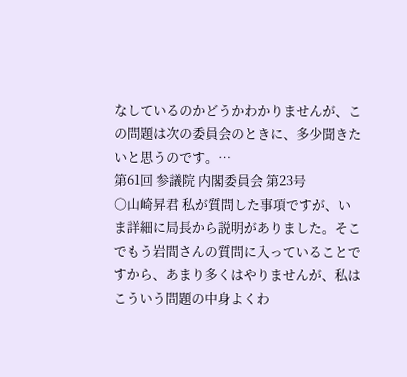なしているのかどうかわかりませんが、この問題は次の委員会のときに、多少聞きたいと思うのです。…
第61回 参議院 内閣委員会 第23号
○山崎昇君 私が質問した事項ですが、いま詳細に局長から説明がありました。そこでもう岩間さんの質問に入っていることですから、あまり多くはやりませんが、私はこういう問題の中身よくわ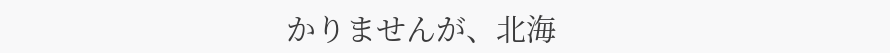かりませんが、北海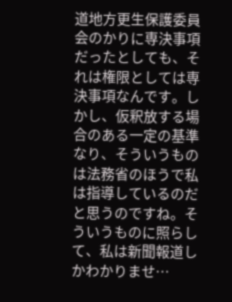道地方更生保護委員会のかりに専決事項だったとしても、それは権限としては専決事項なんです。しかし、仮釈放する場合のある一定の基準なり、そういうものは法務省のほうで私は指導しているのだと思うのですね。そういうものに照らして、私は新聞報道しかわかりませ…